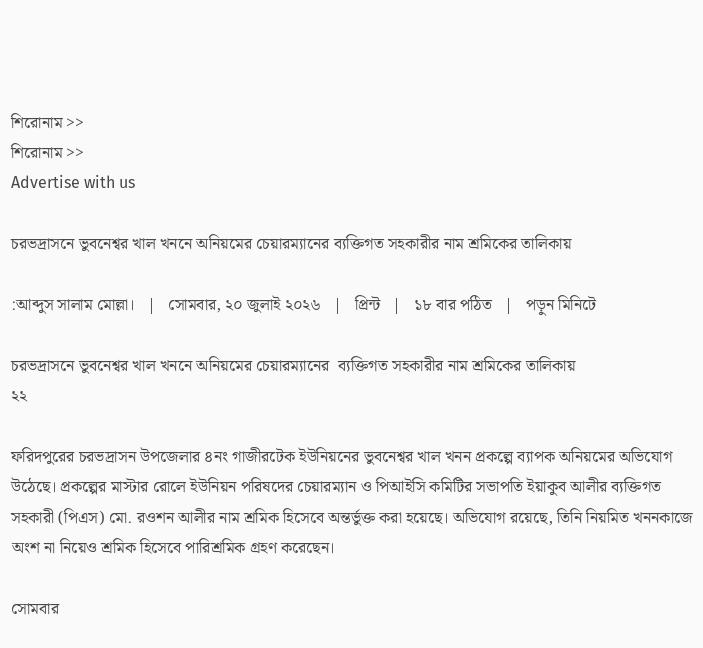শিরোনাম >>
শিরোনাম >>
Advertise with us

চরভদ্রাসনে ভুবনেশ্বর খাল খননে অনিয়মের চেয়ারম্যানের ব্যক্তিগত সহকারীর নাম শ্রমিকের তালিকায়

:আব্দুস সালাম মোল্লা।   |   সোমবার, ২০ জুলাই ২০২৬   |   প্রিন্ট   |   ১৮ বার পঠিত   |   পড়ুন মিনিটে

চরভদ্রাসনে ভুবনেশ্বর খাল খননে অনিয়মের চেয়ারম্যানের  ব্যক্তিগত সহকারীর নাম শ্রমিকের তালিকায়
২২

ফরিদপুরের চরভদ্রাসন উপজেলার ৪নং গাজীরটেক ইউনিয়নের ভুবনেশ্বর খাল খনন প্রকল্পে ব্যাপক অনিয়মের অভিযোগ উঠেছে। প্রকল্পের মাস্টার রোলে ইউনিয়ন পরিষদের চেয়ারম্যান ও পিআইসি কমিটির সভাপতি ইয়াকুব আলীর ব্যক্তিগত সহকারী (পিএস) মো. রওশন আলীর নাম শ্রমিক হিসেবে অন্তর্ভুক্ত করা হয়েছে। অভিযোগ রয়েছে, তিনি নিয়মিত খননকাজে অংশ না নিয়েও শ্রমিক হিসেবে পারিশ্রমিক গ্রহণ করেছেন।

সোমবার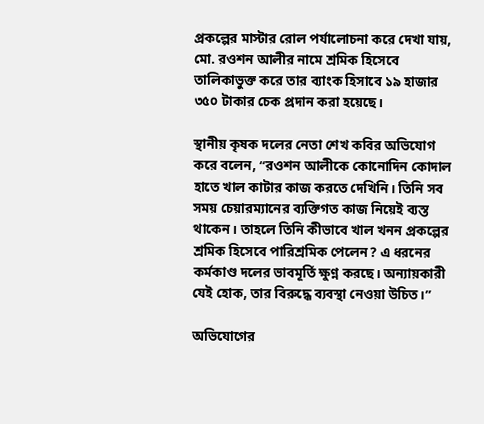প্রকল্পের মাস্টার রোল পর্যালোচনা করে দেখা যায়, মো. রওশন আলীর নামে শ্রমিক হিসেবে তালিকাভুক্ত করে তার ব্যাংক হিসাবে ১৯ হাজার ৩৫০ টাকার চেক প্রদান করা হয়েছে।

স্থানীয় কৃষক দলের নেতা শেখ কবির অভিযোগ করে বলেন, “রওশন আলীকে কোনোদিন কোদাল হাতে খাল কাটার কাজ করতে দেখিনি। তিনি সব সময় চেয়ারম্যানের ব্যক্তিগত কাজ নিয়েই ব্যস্ত থাকেন। তাহলে তিনি কীভাবে খাল খনন প্রকল্পের শ্রমিক হিসেবে পারিশ্রমিক পেলেন? এ ধরনের কর্মকাণ্ড দলের ভাবমূর্তি ক্ষুণ্ন করছে। অন্যায়কারী যেই হোক, তার বিরুদ্ধে ব্যবস্থা নেওয়া উচিত।”

অভিযোগের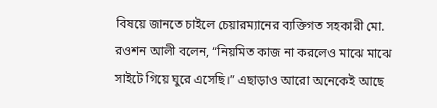বিষয়ে জানতে চাইলে চেয়ারম্যানের ব্যক্তিগত সহকারী মো. রওশন আলী বলেন, “নিয়মিত কাজ না করলেও মাঝে মাঝে সাইটে গিয়ে ঘুরে এসেছি।” এছাড়াও আরো অনেকেই আছে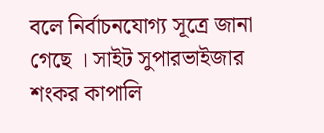বলে নির্বাচনযোগ্য সূত্রে জানা গেছে । সাইট সুপারভাইজার শংকর কাপালি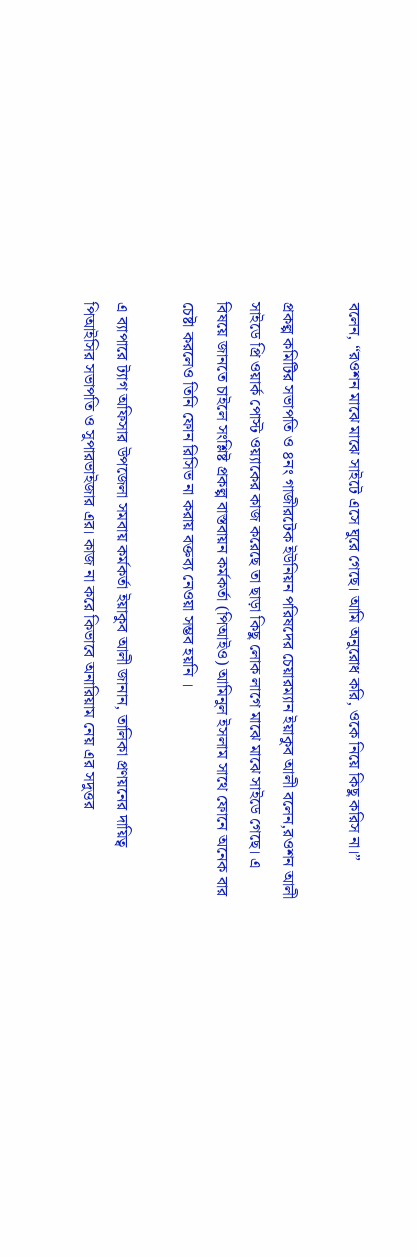বলেন, “রওশন মাঝে মাঝে সাইটে এসে ঘুরে গেছে। আমি অনুরোধ করি, ওকে নিয়ে কিছু করিস না।”

প্রকল্প কমিটির সভাপতি ও ৪নং গাজীরটেক ইউনিয়ন পরিষদের চেয়ারম্যান ইয়াকুব আলী বলেন,রওশন আলী সাইডে প্রি ওয়ার্ক পোস্ট ওয়্যাকের কাজ করেছে তা ছাড়া কিছু লোক লাগে মাঝে মাঝে সাইডে গেছে। এ বিষয়ে জানতে চাইলে সংশ্লিষ্ট প্রকল্প বাস্তবায়ন কর্মকর্তা (পিআইও) আমিনুল ইসলাম সাথে ফোনে অনেক বার চেষ্টা করলেও তিনি ফোন রিসিভ না করায় বক্তব্য নেওয়া সম্ভব হয়নি ।

এ ব্যাপারে ট্যাগ অফিসার উপজেলা সমবায় কর্মকর্তা ইয়াকুব আলী জানান, তালিকা প্রণয়নের দায়িত্ব পিআইসির সভাপতি ও সুপারভাইজার এর। কাজ না করে কিভাবে অনারিয়াম নেয় এর সদুত্তর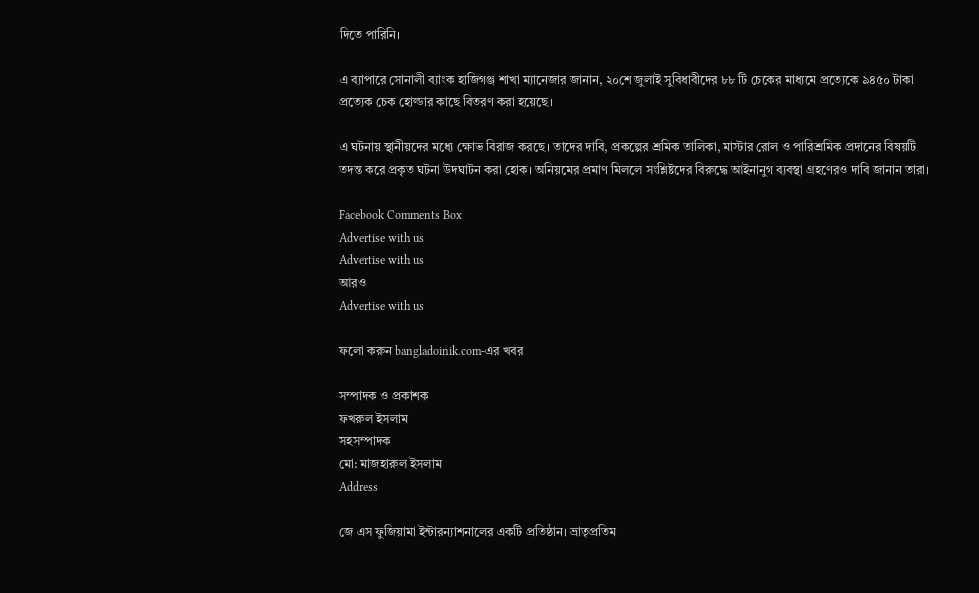দিতে পারিনি।

এ ব্যাপারে সোনালী ব্যাংক হাজিগঞ্জ শাখা ম্যানেজার জানান, ২০শে জুলাই সুবিধাবীদের ৮৮ টি চেকের মাধ্যমে প্রত্যেকে ৯৪৫০ টাকা প্রত্যেক চেক হোল্ডার কাছে বিতরণ করা হয়েছে।

এ ঘটনায় স্থানীয়দের মধ্যে ক্ষোভ বিরাজ করছে। তাদের দাবি, প্রকল্পের শ্রমিক তালিকা, মাস্টার রোল ও পারিশ্রমিক প্রদানের বিষয়টি তদন্ত করে প্রকৃত ঘটনা উদঘাটন করা হোক। অনিয়মের প্রমাণ মিললে সংশ্লিষ্টদের বিরুদ্ধে আইনানুগ ব্যবস্থা গ্রহণেরও দাবি জানান তারা।

Facebook Comments Box
Advertise with us
Advertise with us
আরও
Advertise with us

ফলো করুন bangladoinik.com-এর খবর

সম্পাদক ও প্রকাশক
ফখরুল ইসলাম
সহসম্পাদক
মো: মাজহারুল ইসলাম
Address

জে এস ফুজিয়ামা ইন্টারন্যাশনালের একটি প্রতিষ্ঠান। ভ্রাতৃপ্রতিম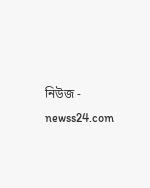নিউজ - newss24.com